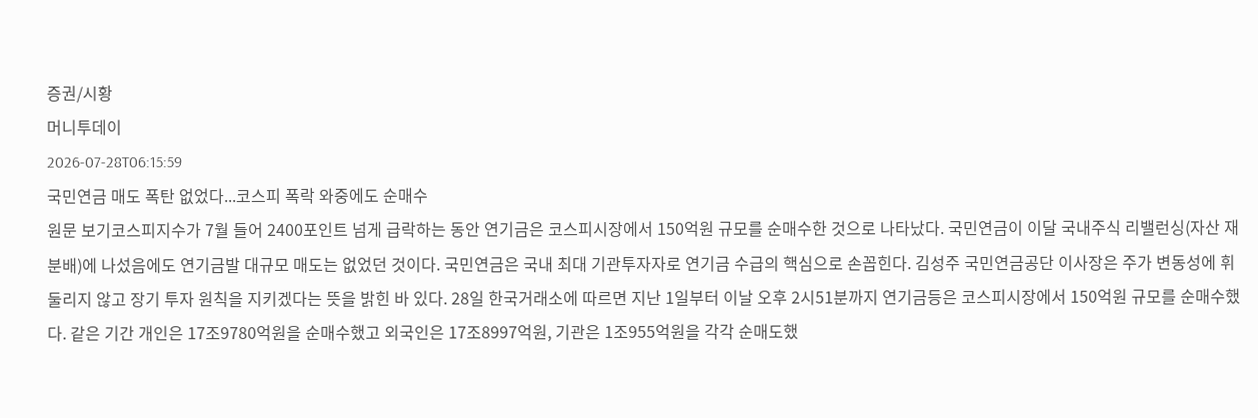증권/시황
머니투데이
2026-07-28T06:15:59
국민연금 매도 폭탄 없었다...코스피 폭락 와중에도 순매수
원문 보기코스피지수가 7월 들어 2400포인트 넘게 급락하는 동안 연기금은 코스피시장에서 150억원 규모를 순매수한 것으로 나타났다. 국민연금이 이달 국내주식 리밸런싱(자산 재분배)에 나섰음에도 연기금발 대규모 매도는 없었던 것이다. 국민연금은 국내 최대 기관투자자로 연기금 수급의 핵심으로 손꼽힌다. 김성주 국민연금공단 이사장은 주가 변동성에 휘둘리지 않고 장기 투자 원칙을 지키겠다는 뜻을 밝힌 바 있다. 28일 한국거래소에 따르면 지난 1일부터 이날 오후 2시51분까지 연기금등은 코스피시장에서 150억원 규모를 순매수했다. 같은 기간 개인은 17조9780억원을 순매수했고 외국인은 17조8997억원, 기관은 1조955억원을 각각 순매도했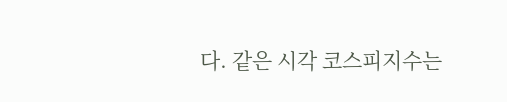다. 같은 시각 코스피지수는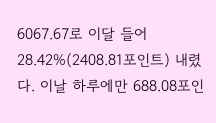6067.67로 이달 들어 28.42%(2408.81포인트) 내렸다. 이날 하루에만 688.08포인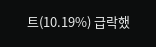트(10.19%) 급락했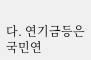다. 연기금등은 국민연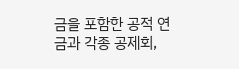금을 포함한 공적 연금과 각종 공제회,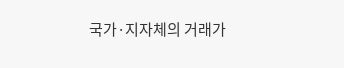국가·지자체의 거래가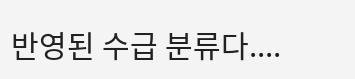반영된 수급 분류다....